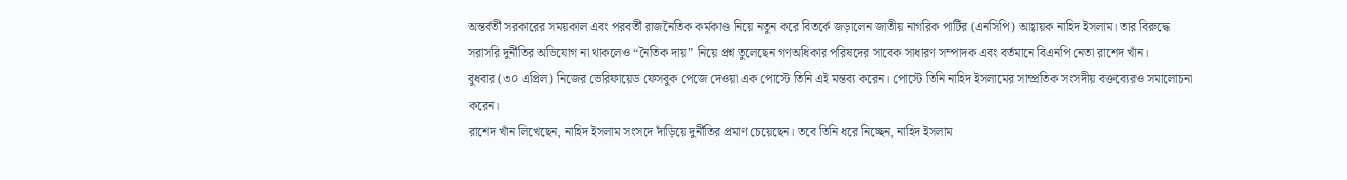অন্তর্বর্তী সরকারের সময়কাল এবং পরবর্তী রাজনৈতিক কর্মকাণ্ড নিয়ে নতুন করে বিতর্কে জড়ালেন জাতীয় নাগরিক পার্টির (এনসিপি) আহ্বায়ক নাহিদ ইসলাম। তার বিরুদ্ধে সরাসরি দুর্নীতির অভিযোগ না থাকলেও “নৈতিক দায়” নিয়ে প্রশ্ন তুলেছেন গণঅধিকার পরিষদের সাবেক সাধারণ সম্পাদক এবং বর্তমানে বিএনপি নেতা রাশেদ খাঁন।
বুধবার (৩০ এপ্রিল) নিজের ভেরিফায়েড ফেসবুক পেজে দেওয়া এক পোস্টে তিনি এই মন্তব্য করেন। পোস্টে তিনি নাহিদ ইসলামের সাম্প্রতিক সংসদীয় বক্তব্যেরও সমালোচনা করেন।
রাশেদ খাঁন লিখেছেন, নাহিদ ইসলাম সংসদে দাঁড়িয়ে দুর্নীতির প্রমাণ চেয়েছেন। তবে তিনি ধরে নিচ্ছেন, নাহিদ ইসলাম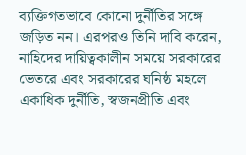ব্যক্তিগতভাবে কোনো দুর্নীতির সঙ্গে জড়িত নন। এরপরও তিনি দাবি করেন, নাহিদের দায়িত্বকালীন সময়ে সরকারের ভেতরে এবং সরকারের ঘনিষ্ঠ মহলে একাধিক দুর্নীতি, স্বজনপ্রীতি এবং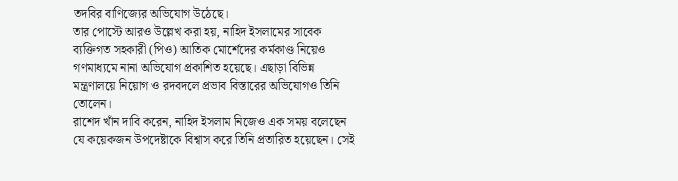তদবির বাণিজ্যের অভিযোগ উঠেছে।
তার পোস্টে আরও উল্লেখ করা হয়, নাহিদ ইসলামের সাবেক ব্যক্তিগত সহকারী (পিও) আতিক মোর্শেদের কর্মকাণ্ড নিয়েও গণমাধ্যমে নানা অভিযোগ প্রকাশিত হয়েছে। এছাড়া বিভিন্ন মন্ত্রণালয়ে নিয়োগ ও রদবদলে প্রভাব বিস্তারের অভিযোগও তিনি তোলেন।
রাশেদ খাঁন দাবি করেন, নাহিদ ইসলাম নিজেও এক সময় বলেছেন যে কয়েকজন উপদেষ্টাকে বিশ্বাস করে তিনি প্রতারিত হয়েছেন। সেই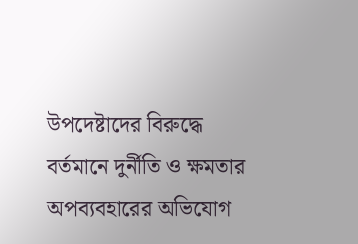উপদেষ্টাদের বিরুদ্ধে বর্তমানে দুর্নীতি ও ক্ষমতার অপব্যবহারের অভিযোগ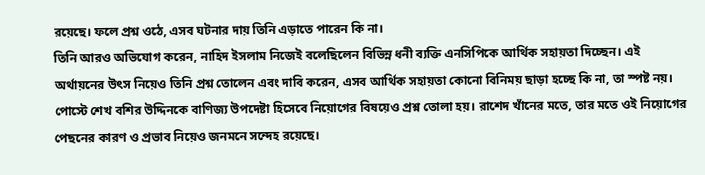রয়েছে। ফলে প্রশ্ন ওঠে, এসব ঘটনার দায় তিনি এড়াতে পারেন কি না।
তিনি আরও অভিযোগ করেন, নাহিদ ইসলাম নিজেই বলেছিলেন বিভিন্ন ধনী ব্যক্তি এনসিপিকে আর্থিক সহায়তা দিচ্ছেন। এই অর্থায়নের উৎস নিয়েও তিনি প্রশ্ন তোলেন এবং দাবি করেন, এসব আর্থিক সহায়তা কোনো বিনিময় ছাড়া হচ্ছে কি না, তা স্পষ্ট নয়।
পোস্টে শেখ বশির উদ্দিনকে বাণিজ্য উপদেষ্টা হিসেবে নিয়োগের বিষয়েও প্রশ্ন তোলা হয়। রাশেদ খাঁনের মতে, তার মতে ওই নিয়োগের পেছনের কারণ ও প্রভাব নিয়েও জনমনে সন্দেহ রয়েছে।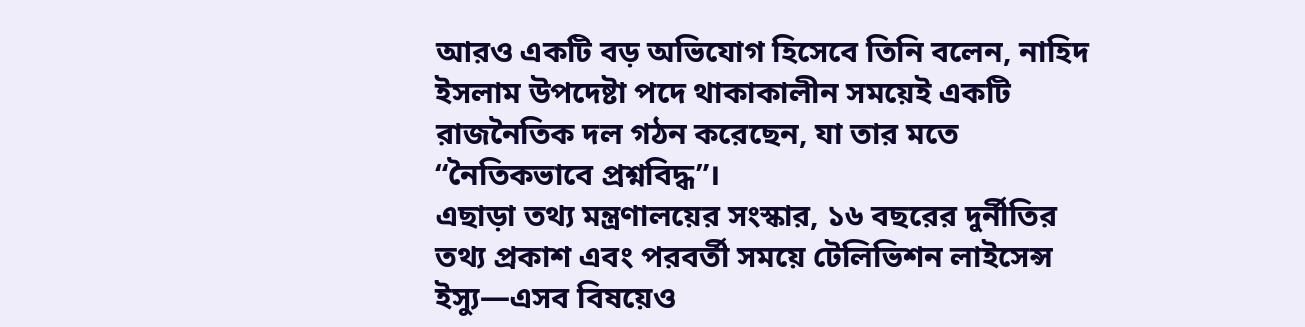আরও একটি বড় অভিযোগ হিসেবে তিনি বলেন, নাহিদ ইসলাম উপদেষ্টা পদে থাকাকালীন সময়েই একটি রাজনৈতিক দল গঠন করেছেন, যা তার মতে “নৈতিকভাবে প্রশ্নবিদ্ধ”।
এছাড়া তথ্য মন্ত্রণালয়ের সংস্কার, ১৬ বছরের দুর্নীতির তথ্য প্রকাশ এবং পরবর্তী সময়ে টেলিভিশন লাইসেন্স ইস্যু—এসব বিষয়েও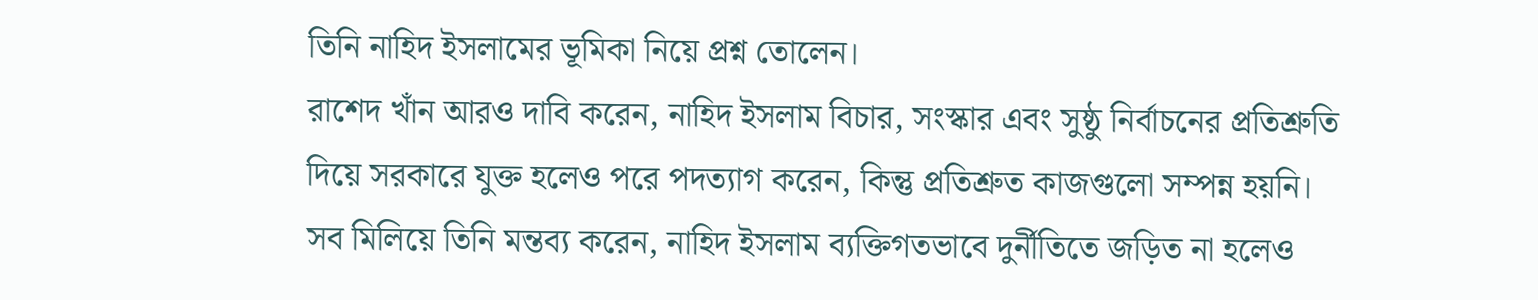তিনি নাহিদ ইসলামের ভূমিকা নিয়ে প্রশ্ন তোলেন।
রাশেদ খাঁন আরও দাবি করেন, নাহিদ ইসলাম বিচার, সংস্কার এবং সুষ্ঠু নির্বাচনের প্রতিশ্রুতি দিয়ে সরকারে যুক্ত হলেও পরে পদত্যাগ করেন, কিন্তু প্রতিশ্রুত কাজগুলো সম্পন্ন হয়নি।
সব মিলিয়ে তিনি মন্তব্য করেন, নাহিদ ইসলাম ব্যক্তিগতভাবে দুর্নীতিতে জড়িত না হলেও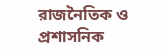রাজনৈতিক ও প্রশাসনিক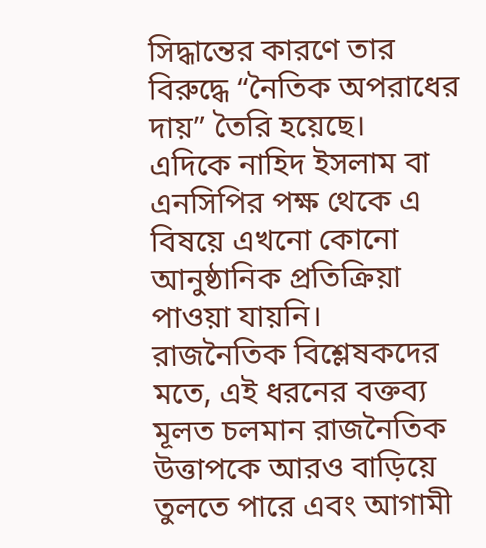সিদ্ধান্তের কারণে তার বিরুদ্ধে “নৈতিক অপরাধের দায়” তৈরি হয়েছে।
এদিকে নাহিদ ইসলাম বা এনসিপির পক্ষ থেকে এ বিষয়ে এখনো কোনো আনুষ্ঠানিক প্রতিক্রিয়া পাওয়া যায়নি।
রাজনৈতিক বিশ্লেষকদের মতে, এই ধরনের বক্তব্য মূলত চলমান রাজনৈতিক উত্তাপকে আরও বাড়িয়ে তুলতে পারে এবং আগামী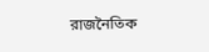রাজনৈতিক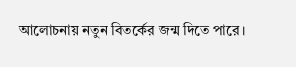আলোচনায় নতুন বিতর্কের জন্ম দিতে পারে।